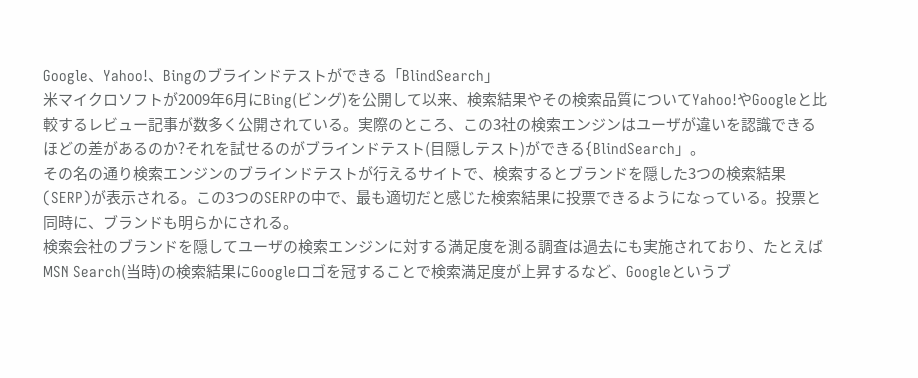Google、Yahoo!、Bingのブラインドテストができる「BlindSearch」
米マイクロソフトが2009年6月にBing(ビング)を公開して以来、検索結果やその検索品質についてYahoo!やGoogleと比較するレビュー記事が数多く公開されている。実際のところ、この3社の検索エンジンはユーザが違いを認識できるほどの差があるのか?それを試せるのがブラインドテスト(目隠しテスト)ができる{BlindSearch」。
その名の通り検索エンジンのブラインドテストが行えるサイトで、検索するとブランドを隠した3つの検索結果(SERP)が表示される。この3つのSERPの中で、最も適切だと感じた検索結果に投票できるようになっている。投票と同時に、ブランドも明らかにされる。
検索会社のブランドを隠してユーザの検索エンジンに対する満足度を測る調査は過去にも実施されており、たとえばMSN Search(当時)の検索結果にGoogleロゴを冠することで検索満足度が上昇するなど、Googleというブ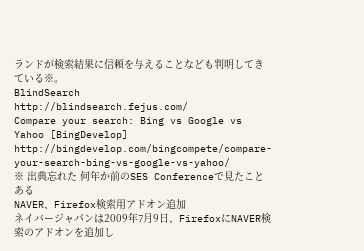ランドが検索結果に信頼を与えることなども判明してきている※。
BlindSearch
http://blindsearch.fejus.com/
Compare your search: Bing vs Google vs Yahoo [BingDevelop]
http://bingdevelop.com/bingcompete/compare-your-search-bing-vs-google-vs-yahoo/
※ 出典忘れた 何年か前のSES Conferenceで見たことある
NAVER、Firefox検索用アドオン追加
ネイバージャパンは2009年7月9日、FirefoxにNAVER検索のアドオンを追加し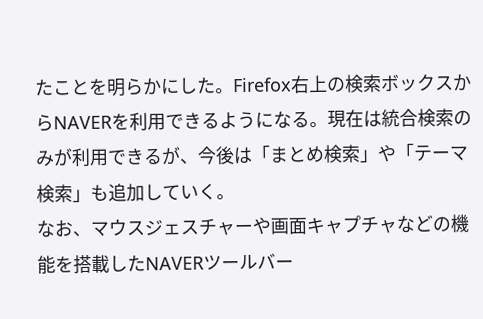たことを明らかにした。Firefox右上の検索ボックスからNAVERを利用できるようになる。現在は統合検索のみが利用できるが、今後は「まとめ検索」や「テーマ検索」も追加していく。
なお、マウスジェスチャーや画面キャプチャなどの機能を搭載したNAVERツールバー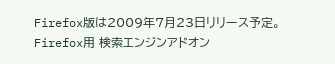Firefox版は2009年7月23日リリース予定。
Firefox用 検索エンジンアドオン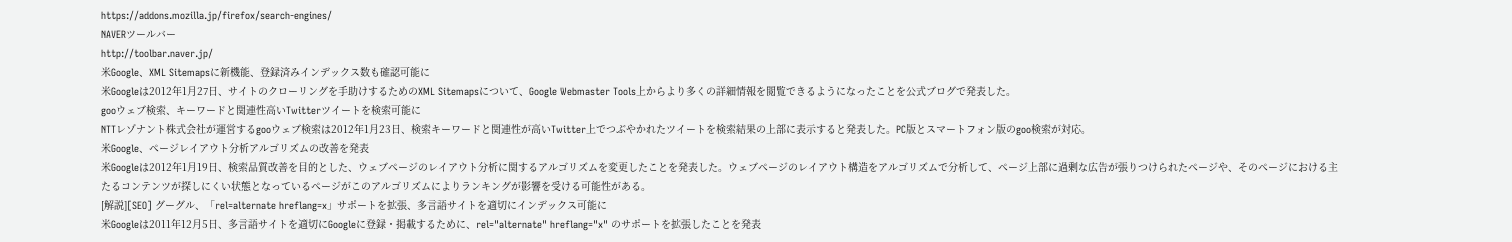https://addons.mozilla.jp/firefox/search-engines/
NAVERツールバー
http://toolbar.naver.jp/
米Google、XML Sitemapsに新機能、登録済みインデックス数も確認可能に
米Googleは2012年1月27日、サイトのクローリングを手助けするためのXML Sitemapsについて、Google Webmaster Tools上からより多くの詳細情報を閲覧できるようになったことを公式ブログで発表した。
gooウェブ検索、キーワードと関連性高いTwitterツイートを検索可能に
NTTレゾナント株式会社が運営するgooウェブ検索は2012年1月23日、検索キーワードと関連性が高いTwitter上でつぶやかれたツイートを検索結果の上部に表示すると発表した。PC版とスマートフォン版のgoo検索が対応。
米Google、ページレイアウト分析アルゴリズムの改善を発表
米Googleは2012年1月19日、検索品質改善を目的とした、ウェブページのレイアウト分析に関するアルゴリズムを変更したことを発表した。ウェブページのレイアウト構造をアルゴリズムで分析して、ページ上部に過剰な広告が張りつけられたページや、そのページにおける主たるコンテンツが探しにくい状態となっているページがこのアルゴリズムによりランキングが影響を受ける可能性がある。
[解説][SEO] グーグル、「rel=alternate hreflang=x」サポートを拡張、多言語サイトを適切にインデックス可能に
米Googleは2011年12月5日、多言語サイトを適切にGoogleに登録・掲載するために、rel="alternate" hreflang="x" のサポートを拡張したことを発表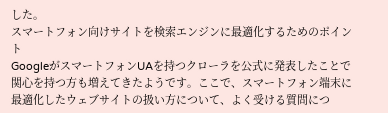した。
スマートフォン向けサイトを検索エンジンに最適化するためのポイント
GoogleがスマートフォンUAを持つクローラを公式に発表したことで関心を持つ方も増えてきたようです。ここで、スマートフォン端末に最適化したウェブサイトの扱い方について、よく受ける質問につ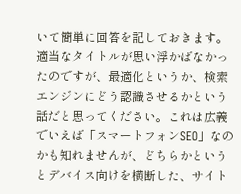いて簡単に回答を記しておきます。適当なタイトルが思い浮かばなかったのですが、最適化というか、検索エンジンにどう認識させるかという話だと思ってください。これは広義でいえば「スマートフォンSEO」なのかも知れませんが、どちらかというとデバイス向けを横断した、サイト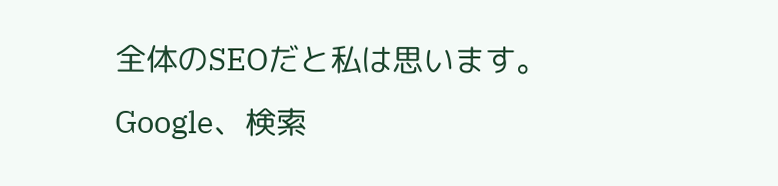全体のSEOだと私は思います。
Google、検索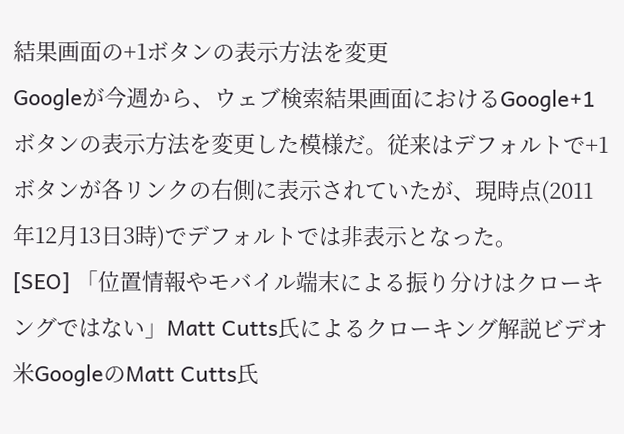結果画面の+1ボタンの表示方法を変更
Googleが今週から、ウェブ検索結果画面におけるGoogle+1ボタンの表示方法を変更した模様だ。従来はデフォルトで+1ボタンが各リンクの右側に表示されていたが、現時点(2011年12月13日3時)でデフォルトでは非表示となった。
[SEO] 「位置情報やモバイル端末による振り分けはクローキングではない」Matt Cutts氏によるクローキング解説ビデオ
米GoogleのMatt Cutts氏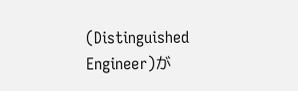(Distinguished Engineer)が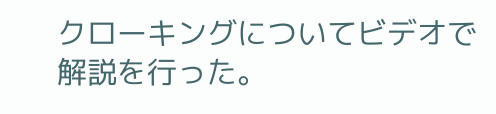クローキングについてビデオで解説を行った。